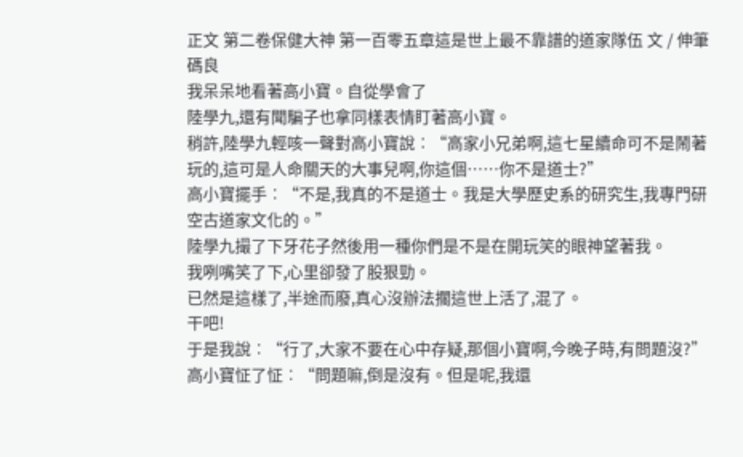正文 第二卷保健大神 第一百零五章這是世上最不靠譜的道家隊伍 文 / 伸筆碼良
我呆呆地看著高小寶。自從學會了
陸學九,還有聞騙子也拿同樣表情盯著高小寶。
稍許,陸學九輕咳一聲對高小寶說︰“高家小兄弟啊,這七星續命可不是鬧著玩的,這可是人命關天的大事兒啊,你這個……你不是道士?”
高小寶擺手︰“不是,我真的不是道士。我是大學歷史系的研究生,我專門研空古道家文化的。”
陸學九撮了下牙花子然後用一種你們是不是在開玩笑的眼神望著我。
我咧嘴笑了下,心里卻發了股狠勁。
已然是這樣了,半途而廢,真心沒辦法擱這世上活了,混了。
干吧!
于是我說︰“行了,大家不要在心中存疑,那個小寶啊,今晚子時,有問題沒?”
高小寶怔了怔︰“問題嘛,倒是沒有。但是呢,我還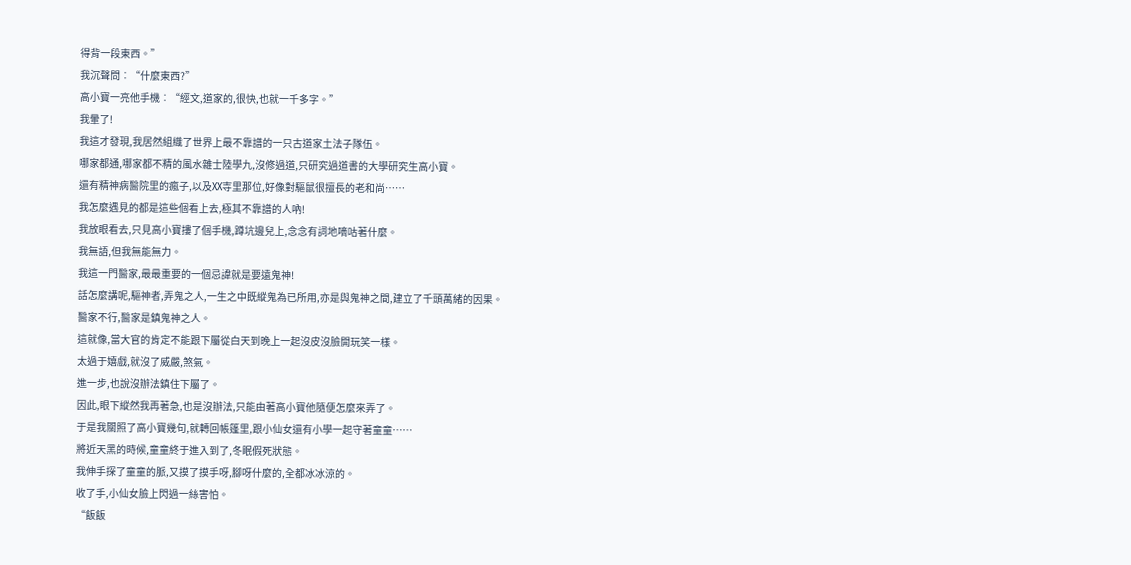得背一段東西。”
我沉聲問︰“什麼東西?”
高小寶一亮他手機︰“經文,道家的,很快,也就一千多字。”
我暈了!
我這才發現,我居然組織了世界上最不靠譜的一只古道家土法子隊伍。
哪家都通,哪家都不精的風水雜士陸學九,沒修過道,只研究過道書的大學研究生高小寶。
還有精神病醫院里的瘋子,以及XX寺里那位,好像對驅鼠很擅長的老和尚……
我怎麼遇見的都是這些個看上去,極其不靠譜的人吶!
我放眼看去,只見高小寶摟了個手機,蹲坑邊兒上,念念有詞地嘀咕著什麼。
我無語,但我無能無力。
我這一門醫家,最最重要的一個忌諱就是要遠鬼神!
話怎麼講呢,驅神者,弄鬼之人,一生之中既縱鬼為已所用,亦是與鬼神之間,建立了千頭萬緒的因果。
醫家不行,醫家是鎮鬼神之人。
這就像,當大官的肯定不能跟下屬從白天到晚上一起沒皮沒臉開玩笑一樣。
太過于嬉戲,就沒了威嚴,煞氣。
進一步,也說沒辦法鎮住下屬了。
因此,眼下縱然我再著急,也是沒辦法,只能由著高小寶他隨便怎麼來弄了。
于是我關照了高小寶幾句,就轉回帳篷里,跟小仙女還有小學一起守著童童……
將近天黑的時候,童童終于進入到了,冬眠假死狀態。
我伸手探了童童的脈,又摸了摸手呀,腳呀什麼的,全都冰冰涼的。
收了手,小仙女臉上閃過一絲害怕。
“飯飯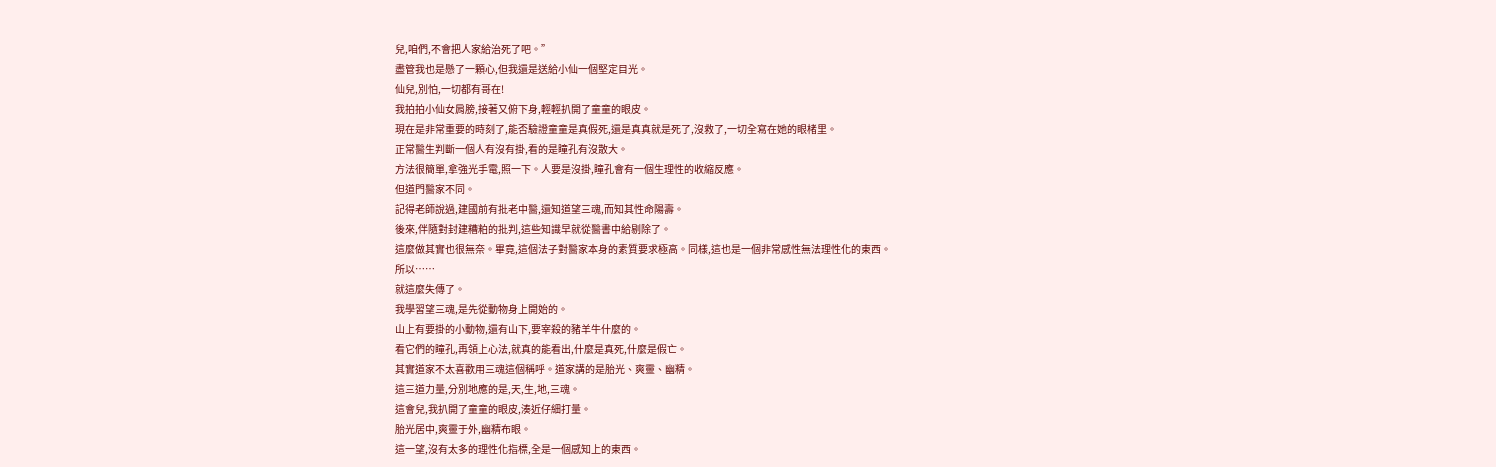兒,咱們,不會把人家給治死了吧。”
盡管我也是懸了一顆心,但我還是送給小仙一個堅定目光。
仙兒,別怕,一切都有哥在!
我拍拍小仙女肩膀,接著又俯下身,輕輕扒開了童童的眼皮。
現在是非常重要的時刻了,能否驗證童童是真假死,還是真真就是死了,沒救了,一切全寫在她的眼楮里。
正常醫生判斷一個人有沒有掛,看的是瞳孔有沒散大。
方法很簡單,拿強光手電,照一下。人要是沒掛,瞳孔會有一個生理性的收縮反應。
但道門醫家不同。
記得老師說過,建國前有批老中醫,還知道望三魂,而知其性命陽壽。
後來,伴隨對封建糟粕的批判,這些知識早就從醫書中給剔除了。
這麼做其實也很無奈。畢竟,這個法子對醫家本身的素質要求極高。同樣,這也是一個非常感性無法理性化的東西。
所以……
就這麼失傳了。
我學習望三魂,是先從動物身上開始的。
山上有要掛的小動物,還有山下,要宰殺的豬羊牛什麼的。
看它們的瞳孔,再領上心法,就真的能看出,什麼是真死,什麼是假亡。
其實道家不太喜歡用三魂這個稱呼。道家講的是胎光、爽靈、幽精。
這三道力量,分別地應的是,天,生,地,三魂。
這會兒,我扒開了童童的眼皮,湊近仔細打量。
胎光居中,爽靈于外,幽精布眼。
這一望,沒有太多的理性化指標,全是一個感知上的東西。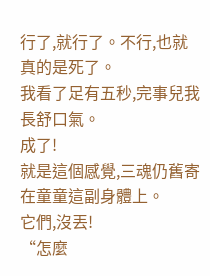行了,就行了。不行,也就真的是死了。
我看了足有五秒,完事兒我長舒口氣。
成了!
就是這個感覺,三魂仍舊寄在童童這副身體上。
它們,沒丟!
“怎麼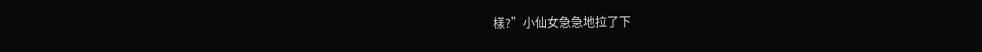樣?”小仙女急急地拉了下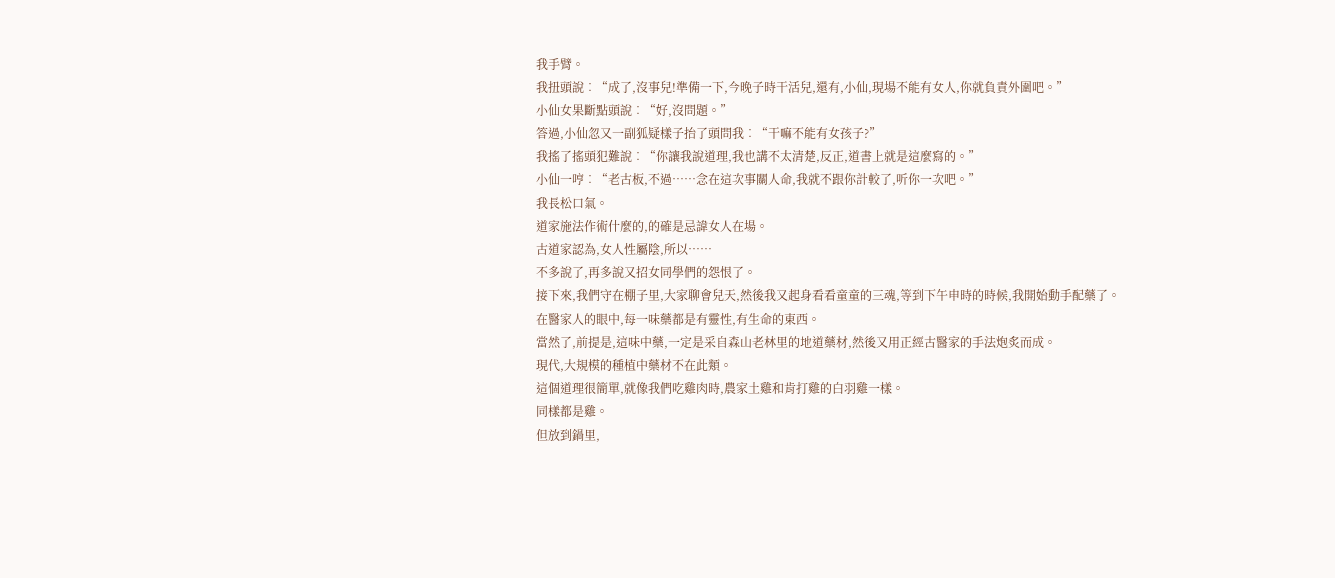我手臂。
我扭頭說︰“成了,沒事兒!準備一下,今晚子時干活兒,還有,小仙,現場不能有女人,你就負責外圍吧。”
小仙女果斷點頭說︰“好,沒問題。”
答過,小仙忽又一副狐疑樣子抬了頭問我︰“干嘛不能有女孩子?”
我搖了搖頭犯難說︰“你讓我說道理,我也講不太清楚,反正,道書上就是這麼寫的。”
小仙一哼︰“老古板,不過……念在這次事關人命,我就不跟你計較了,听你一次吧。”
我長松口氣。
道家施法作術什麼的,的確是忌諱女人在場。
古道家認為,女人性屬陰,所以……
不多說了,再多說又招女同學們的怨恨了。
接下來,我們守在棚子里,大家聊會兒天,然後我又起身看看童童的三魂,等到下午申時的時候,我開始動手配藥了。
在醫家人的眼中,每一味藥都是有靈性,有生命的東西。
當然了,前提是,這味中藥,一定是采自森山老林里的地道藥材,然後又用正經古醫家的手法炮炙而成。
現代,大規模的種植中藥材不在此類。
這個道理很簡單,就像我們吃雞肉時,農家土雞和肯打雞的白羽雞一樣。
同樣都是雞。
但放到鍋里,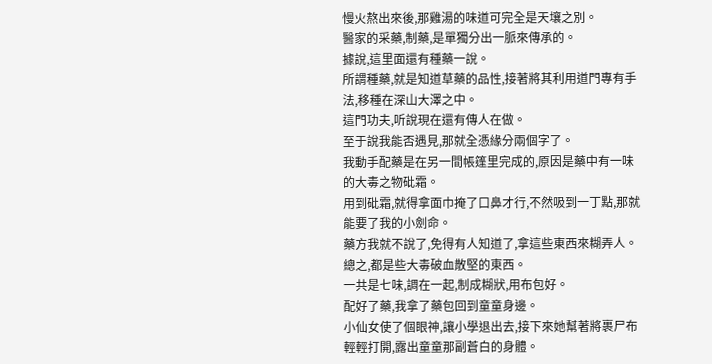慢火熬出來後,那雞湯的味道可完全是天壤之別。
醫家的采藥,制藥,是單獨分出一脈來傳承的。
據說,這里面還有種藥一說。
所謂種藥,就是知道草藥的品性,接著將其利用道門專有手法,移種在深山大澤之中。
這門功夫,听說現在還有傳人在做。
至于說我能否遇見,那就全憑緣分兩個字了。
我動手配藥是在另一間帳篷里完成的,原因是藥中有一味的大毒之物砒霜。
用到砒霜,就得拿面巾掩了口鼻才行,不然吸到一丁點,那就能要了我的小劍命。
藥方我就不說了,免得有人知道了,拿這些東西來糊弄人。總之,都是些大毒破血散堅的東西。
一共是七味,調在一起,制成糊狀,用布包好。
配好了藥,我拿了藥包回到童童身邊。
小仙女使了個眼神,讓小學退出去,接下來她幫著將裹尸布輕輕打開,露出童童那副蒼白的身體。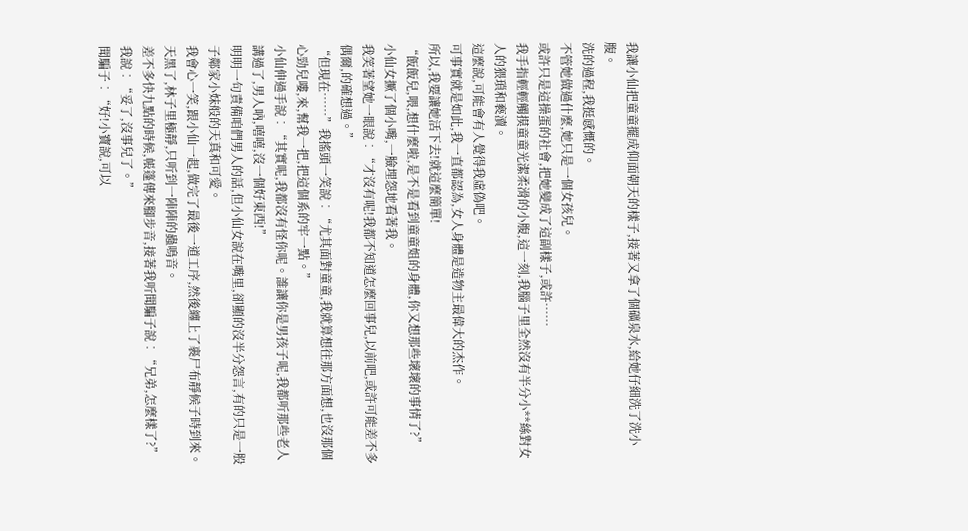我讓小仙把童童擺成仰面朝天的樣子,接著又拿了個礦泉水,給她仔細洗了洗小腹。
洗的過程,我挺感慨的。
不管她做過什麼,她只是一個女孩兒。
或許只是這操蛋的社會,把她變成了這副樣子,或許……
我手指輕輕觸摸童童光潔柔滑的小腹,這一刻,我腦子里全然沒有半分小**絲對女人的猥瑣和褻瀆。
這麼說,可能會有人覺得我虛偽吧。
可事實就是如此,我一直都認為,女人身體是造物主最偉大的杰作。
所以,我要讓她活下去!就這麼簡單!
“飯飯兒,喂,想什麼啦,是不是看到童童姐的身體,你又想那些壞壞的事情了?”
小仙女撅了個小嘴,一臉埋怨地看著我。
我笑著望她一眼說︰“才沒有呢!我都不知道怎麼回事兒,以前吧,或許可能差不多偶爾,的確想過。”
“但現在……”我搖頭一笑說︰“尤其面對童童,我就算想往那方面想,也沒那個心勁兒嘍,來,幫我一把,把這個系的牢一點。”
小仙伸過手說︰“其實呢,我都沒有怪你呢。誰讓你是男孩子呢,我都听那些老人講過了,男人吶,嘻嘻,沒一個好東西!”
明明一句責備咱們男人的話,但小仙女說在嘴里,卻顯的沒半分怨言,有的只是一股子鄰家小妹般的天真和可愛。
我會心一笑,跟小仙一起,做完了最後一道工序,然後纏上了裹尸布靜候子時到來。
天黑了,林子里極靜,只听到一陣陣的蟲鳴音。
差不多快九點的時候,帳篷傳來腳步音,接著我听聞騙子說︰“兄弟,怎麼樣了?”
我說︰“妥了,沒事兒了。”
聞騙子︰“好!小寶說,可以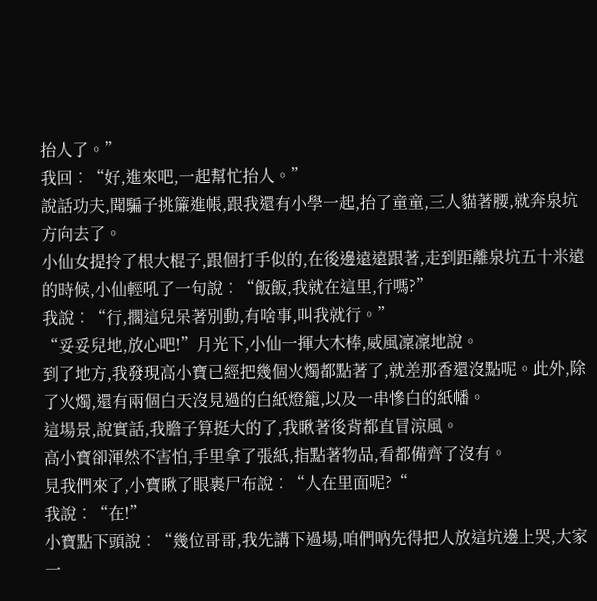抬人了。”
我回︰“好,進來吧,一起幫忙抬人。”
說話功夫,聞騙子挑簾進帳,跟我還有小學一起,抬了童童,三人貓著腰,就奔泉坑方向去了。
小仙女提拎了根大棍子,跟個打手似的,在後邊遠遠跟著,走到距離泉坑五十米遠的時候,小仙輕吼了一句說︰“飯飯,我就在這里,行嗎?”
我說︰“行,擱這兒呆著別動,有啥事,叫我就行。”
“妥妥兒地,放心吧!”月光下,小仙一揮大木棒,威風凜凜地說。
到了地方,我發現高小寶已經把幾個火燭都點著了,就差那香還沒點呢。此外,除了火燭,還有兩個白天沒見過的白紙燈籠,以及一串慘白的紙幡。
這場景,說實話,我膽子算挺大的了,我瞅著後背都直冒涼風。
高小寶卻渾然不害怕,手里拿了張紙,指點著物品,看都備齊了沒有。
見我們來了,小寶瞅了眼裹尸布說︰“人在里面呢?“
我說︰“在!”
小寶點下頭說︰“幾位哥哥,我先講下過場,咱們吶先得把人放這坑邊上哭,大家一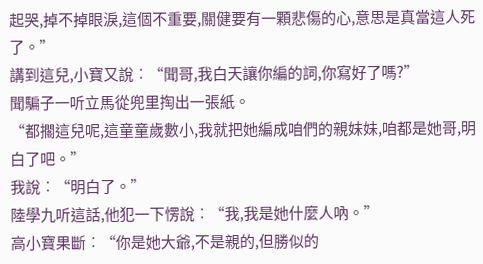起哭,掉不掉眼淚,這個不重要,關健要有一顆悲傷的心,意思是真當這人死了。”
講到這兒,小寶又說︰“聞哥,我白天讓你編的詞,你寫好了嗎?”
聞騙子一听立馬從兜里掏出一張紙。
“都擱這兒呢,這童童歲數小,我就把她編成咱們的親妹妹,咱都是她哥,明白了吧。”
我說︰“明白了。”
陸學九听這話,他犯一下愣說︰“我,我是她什麼人吶。”
高小寶果斷︰“你是她大爺,不是親的,但勝似的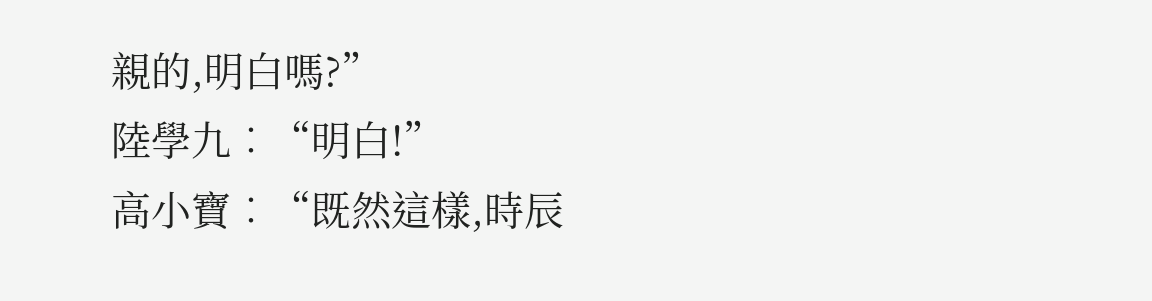親的,明白嗎?”
陸學九︰“明白!”
高小寶︰“既然這樣,時辰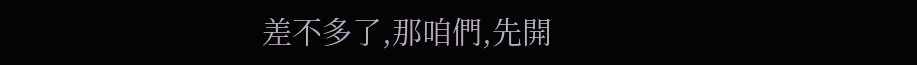差不多了,那咱們,先開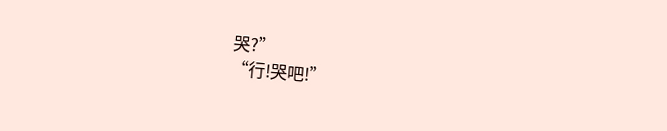哭?”
“行!哭吧!”